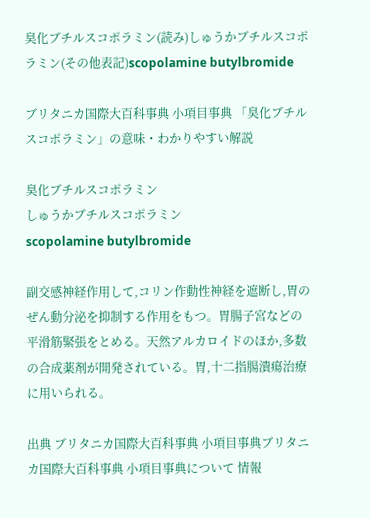臭化ブチルスコポラミン(読み)しゅうかブチルスコポラミン(その他表記)scopolamine butylbromide

ブリタニカ国際大百科事典 小項目事典 「臭化ブチルスコポラミン」の意味・わかりやすい解説

臭化ブチルスコポラミン
しゅうかブチルスコポラミン
scopolamine butylbromide

副交感神経作用して,コリン作動性神経を遮断し,胃のぜん動分泌を抑制する作用をもつ。胃腸子宮などの平滑筋緊張をとめる。天然アルカロイドのほか,多数の合成薬剤が開発されている。胃,十二指腸潰瘍治療に用いられる。

出典 ブリタニカ国際大百科事典 小項目事典ブリタニカ国際大百科事典 小項目事典について 情報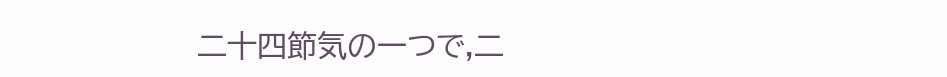二十四節気の一つで,二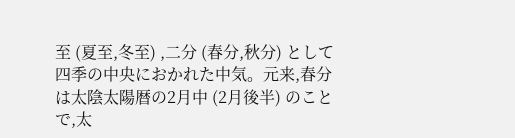至 (夏至,冬至) ,二分 (春分,秋分) として四季の中央におかれた中気。元来,春分は太陰太陽暦の2月中 (2月後半) のことで,太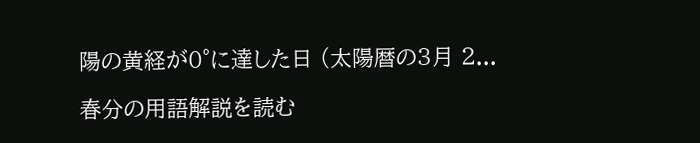陽の黄経が0°に達した日 (太陽暦の3月 2...

春分の用語解説を読む